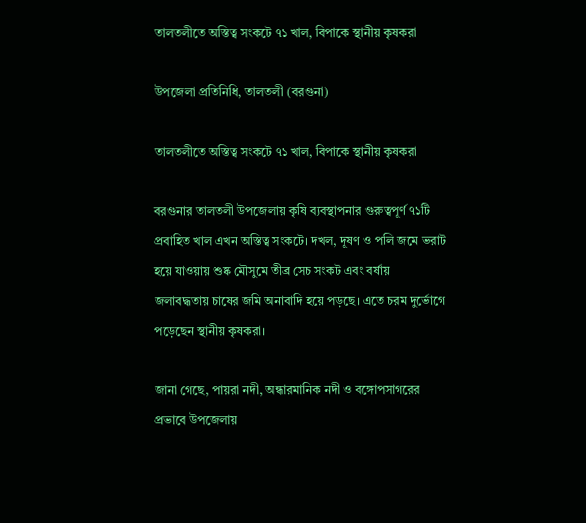তালতলীতে অস্তিত্ব সংকটে ৭১ খাল, বিপাকে স্থানীয় কৃষকরা

উপজেলা প্রতিনিধি, তালতলী (বরগুনা)

তালতলীতে অস্তিত্ব সংকটে ৭১ খাল, বিপাকে স্থানীয় কৃষকরা

বরগুনার তালতলী উপজেলায় কৃষি ব্যবস্থাপনার গুরুত্বপূর্ণ ৭১টি প্রবাহিত খাল এখন অস্তিত্ব সংকটে। দখল, দূষণ ও পলি জমে ভরাট হয়ে যাওয়ায় শুষ্ক মৌসুমে তীব্র সেচ সংকট এবং বর্ষায় জলাবদ্ধতায় চাষের জমি অনাবাদি হয়ে পড়ছে। এতে চরম দুর্ভোগে পড়েছেন স্থানীয় কৃষকরা।

জানা গেছে, পায়রা নদী, অন্ধারমানিক নদী ও বঙ্গোপসাগরের প্রভাবে উপজেলায়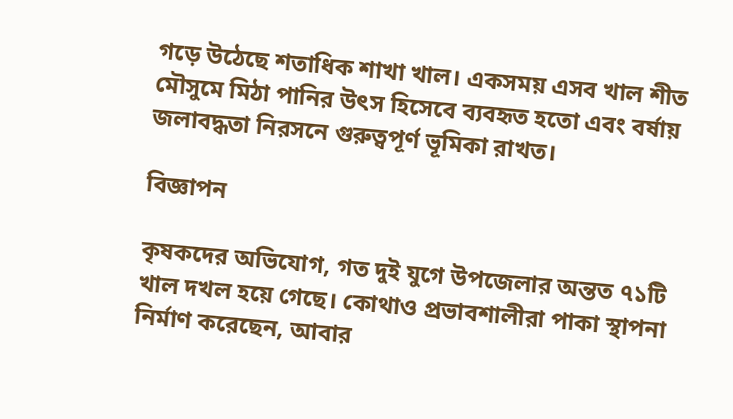গড়ে উঠেছে শতাধিক শাখা খাল। একসময় এসব খাল শীত মৌসুমে মিঠা পানির উৎস হিসেবে ব্যবহৃত হতো এবং বর্ষায় জলাবদ্ধতা নিরসনে গুরুত্বপূর্ণ ভূমিকা রাখত।

বিজ্ঞাপন

কৃষকদের অভিযোগ, গত দুই যুগে উপজেলার অন্তত ৭১টি খাল দখল হয়ে গেছে। কোথাও প্রভাবশালীরা পাকা স্থাপনা নির্মাণ করেছেন, আবার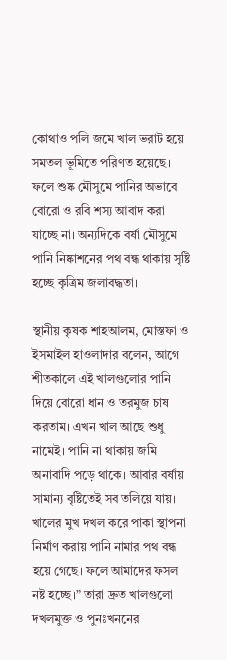কোথাও পলি জমে খাল ভরাট হয়ে সমতল ভূমিতে পরিণত হয়েছে। ফলে শুষ্ক মৌসুমে পানির অভাবে বোরো ও রবি শস্য আবাদ করা যাচ্ছে না। অন্যদিকে বর্ষা মৌসুমে পানি নিষ্কাশনের পথ বন্ধ থাকায় সৃষ্টি হচ্ছে কৃত্রিম জলাবদ্ধতা।

স্থানীয় কৃষক শাহআলম, মোস্তফা ও ইসমাইল হাওলাদার বলেন, আগে শীতকালে এই খালগুলোর পানি দিয়ে বোরো ধান ও তরমুজ চাষ করতাম। এখন খাল আছে শুধু নামেই। পানি না থাকায় জমি অনাবাদি পড়ে থাকে। আবার বর্ষায় সামান্য বৃষ্টিতেই সব তলিয়ে যায়। খালের মুখ দখল করে পাকা স্থাপনা নির্মাণ করায় পানি নামার পথ বন্ধ হয়ে গেছে। ফলে আমাদের ফসল নষ্ট হচ্ছে।” তারা দ্রুত খালগুলো দখলমুক্ত ও পুনঃখননের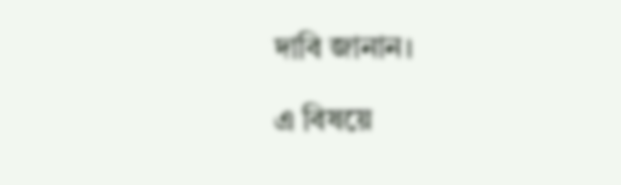দাবি জানান।

এ বিষয়ে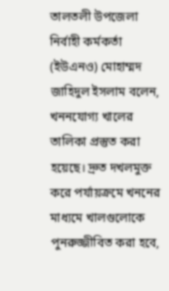তালতলী উপজেলা নির্বাহী কর্মকর্তা (ইউএনও) মোহাম্মদ জাহিদুল ইসলাম বলেন, খননযোগ্য খালের তালিকা প্রস্তুত করা হয়েছে। দ্রুত দখলমুক্ত করে পর্যায়ক্রমে খননের মাধ্যমে খালগুলোকে পুনরুজ্জীবিত করা হবে,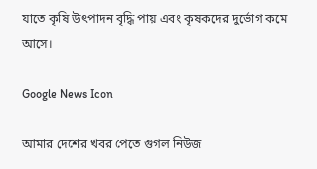যাতে কৃষি উৎপাদন বৃদ্ধি পায় এবং কৃষকদের দুর্ভোগ কমে আসে।

Google News Icon

আমার দেশের খবর পেতে গুগল নিউজ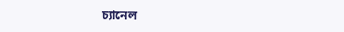চ্যানেল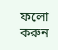ফলো করুন